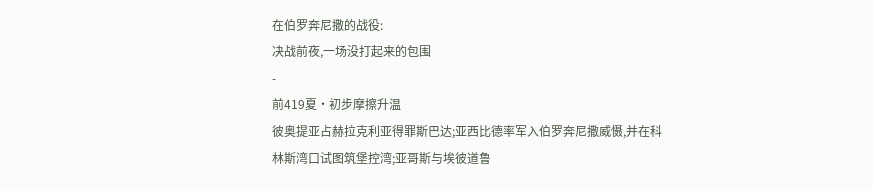在伯罗奔尼撒的战役:
决战前夜,一场没打起来的包围
-
前419夏·初步摩擦升温
彼奥提亚占赫拉克利亚得罪斯巴达;亚西比德率军入伯罗奔尼撒威慑,并在科林斯湾口试图筑堡控湾;亚哥斯与埃彼道鲁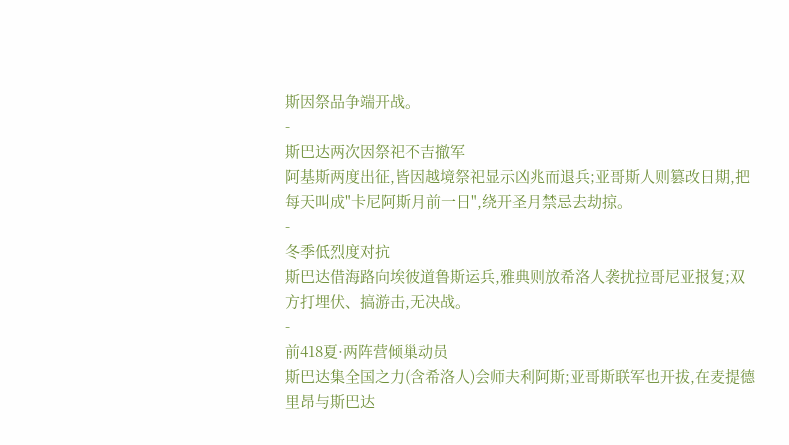斯因祭品争端开战。
-
斯巴达两次因祭祀不吉撤军
阿基斯两度出征,皆因越境祭祀显示凶兆而退兵;亚哥斯人则篡改日期,把每天叫成"卡尼阿斯月前一日",绕开圣月禁忌去劫掠。
-
冬季低烈度对抗
斯巴达借海路向埃彼道鲁斯运兵,雅典则放希洛人袭扰拉哥尼亚报复;双方打埋伏、搞游击,无决战。
-
前418夏·两阵营倾巢动员
斯巴达集全国之力(含希洛人)会师夫利阿斯;亚哥斯联军也开拔,在麦提德里昂与斯巴达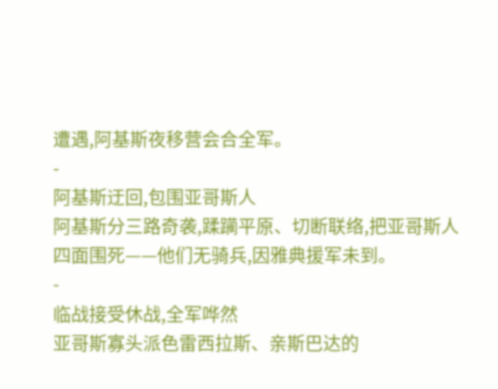遭遇,阿基斯夜移营会合全军。
-
阿基斯迂回,包围亚哥斯人
阿基斯分三路奇袭,蹂躏平原、切断联络,把亚哥斯人四面围死——他们无骑兵,因雅典援军未到。
-
临战接受休战,全军哗然
亚哥斯寡头派色雷西拉斯、亲斯巴达的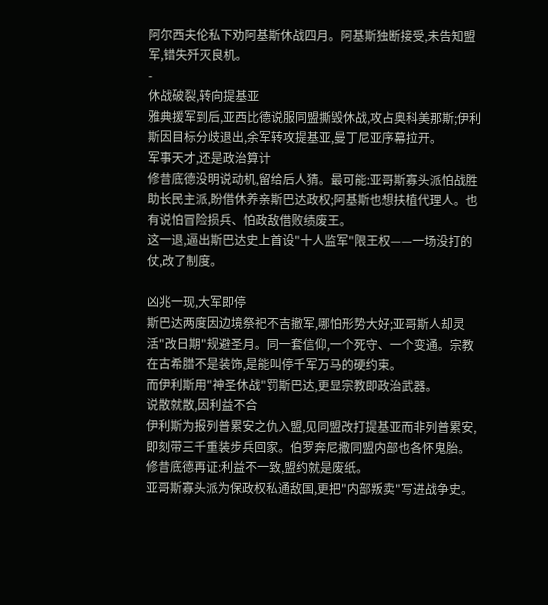阿尔西夫伦私下劝阿基斯休战四月。阿基斯独断接受,未告知盟军,错失歼灭良机。
-
休战破裂,转向提基亚
雅典援军到后,亚西比德说服同盟撕毁休战,攻占奥科美那斯;伊利斯因目标分歧退出,余军转攻提基亚,曼丁尼亚序幕拉开。
军事天才,还是政治算计
修昔底德没明说动机,留给后人猜。最可能:亚哥斯寡头派怕战胜助长民主派,盼借休养亲斯巴达政权;阿基斯也想扶植代理人。也有说怕冒险损兵、怕政敌借败绩废王。
这一退,逼出斯巴达史上首设"十人监军"限王权——一场没打的仗,改了制度。

凶兆一现,大军即停
斯巴达两度因边境祭祀不吉撤军,哪怕形势大好;亚哥斯人却灵活"改日期"规避圣月。同一套信仰,一个死守、一个变通。宗教在古希腊不是装饰,是能叫停千军万马的硬约束。
而伊利斯用"神圣休战"罚斯巴达,更显宗教即政治武器。
说散就散,因利益不合
伊利斯为报列普累安之仇入盟,见同盟改打提基亚而非列普累安,即刻带三千重装步兵回家。伯罗奔尼撒同盟内部也各怀鬼胎。修昔底德再证:利益不一致,盟约就是废纸。
亚哥斯寡头派为保政权私通敌国,更把"内部叛卖"写进战争史。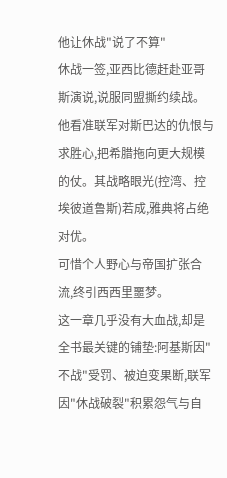他让休战"说了不算"
休战一签,亚西比德赶赴亚哥斯演说,说服同盟撕约续战。他看准联军对斯巴达的仇恨与求胜心,把希腊拖向更大规模的仗。其战略眼光(控湾、控埃彼道鲁斯)若成,雅典将占绝对优。
可惜个人野心与帝国扩张合流,终引西西里噩梦。
这一章几乎没有大血战,却是全书最关键的铺垫:阿基斯因"不战"受罚、被迫变果断,联军因"休战破裂"积累怨气与自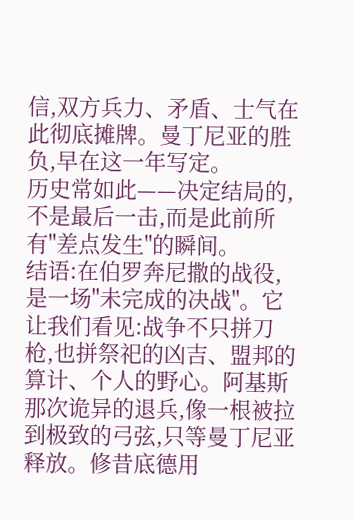信,双方兵力、矛盾、士气在此彻底摊牌。曼丁尼亚的胜负,早在这一年写定。
历史常如此——决定结局的,不是最后一击,而是此前所有"差点发生"的瞬间。
结语:在伯罗奔尼撒的战役,是一场"未完成的决战"。它让我们看见:战争不只拼刀枪,也拼祭祀的凶吉、盟邦的算计、个人的野心。阿基斯那次诡异的退兵,像一根被拉到极致的弓弦,只等曼丁尼亚释放。修昔底德用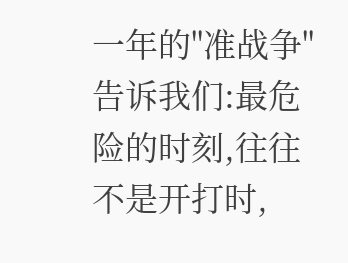一年的"准战争"告诉我们:最危险的时刻,往往不是开打时,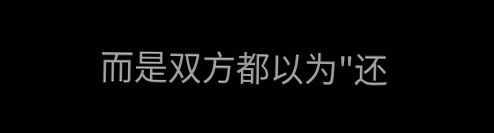而是双方都以为"还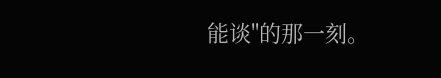能谈"的那一刻。